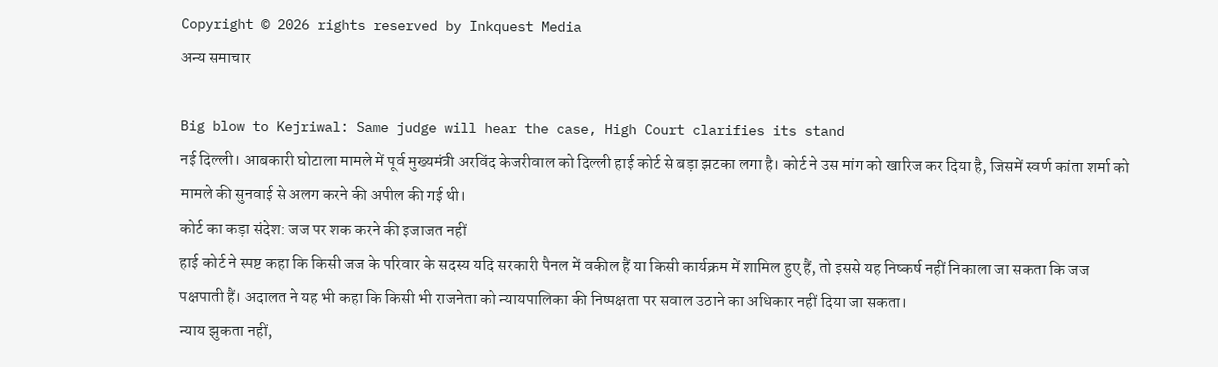Copyright © 2026 rights reserved by Inkquest Media
अन्य समाचार

Big blow to Kejriwal: Same judge will hear the case, High Court clarifies its stand
नई दिल्ली। आबकारी घोटाला मामले में पूर्व मुख्यमंत्री अरविंद केजरीवाल को दिल्ली हाई कोर्ट से बड़ा झटका लगा है। कोर्ट ने उस मांग को खारिज कर दिया है, जिसमें स्वर्ण कांता शर्मा को मामले की सुनवाई से अलग करने की अपील की गई थी।
कोर्ट का कड़ा संदेश: जज पर शक करने की इजाजत नहीं
हाई कोर्ट ने स्पष्ट कहा कि किसी जज के परिवार के सदस्य यदि सरकारी पैनल में वकील हैं या किसी कार्यक्रम में शामिल हुए हैं, तो इससे यह निष्कर्ष नहीं निकाला जा सकता कि जज पक्षपाती हैं। अदालत ने यह भी कहा कि किसी भी राजनेता को न्यायपालिका की निष्पक्षता पर सवाल उठाने का अधिकार नहीं दिया जा सकता।
न्याय झुकता नहीं,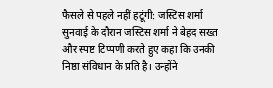फैसले से पहले नहीं हटूंगी: जस्टिस शर्मा
सुनवाई के दौरान जस्टिस शर्मा ने बेहद सख्त और स्पष्ट टिप्पणी करते हुए कहा कि उनकी निष्ठा संविधान के प्रति है। उन्होंने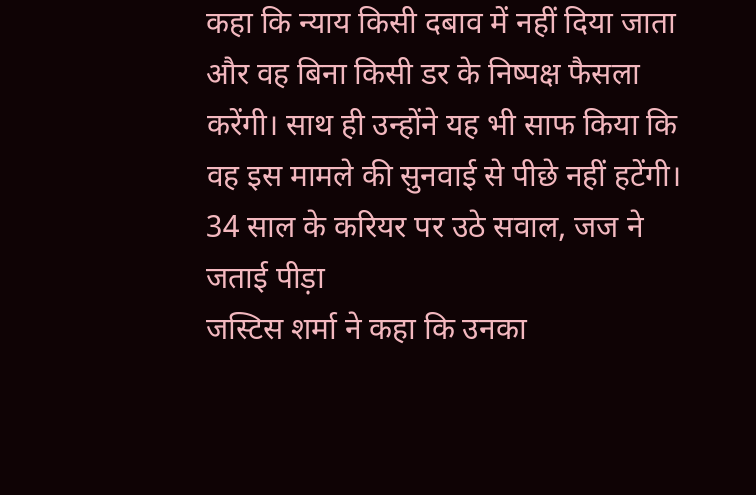कहा कि न्याय किसी दबाव में नहीं दिया जाता और वह बिना किसी डर के निष्पक्ष फैसला करेंगी। साथ ही उन्होंने यह भी साफ किया कि वह इस मामले की सुनवाई से पीछे नहीं हटेंगी।
34 साल के करियर पर उठे सवाल, जज ने जताई पीड़ा
जस्टिस शर्मा ने कहा कि उनका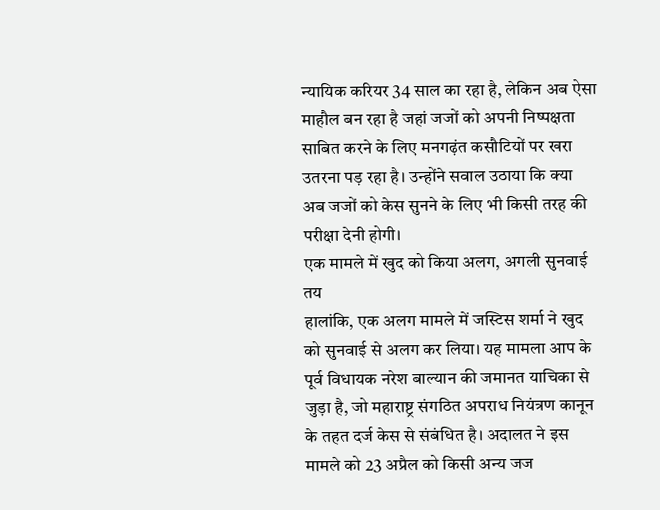न्यायिक करियर 34 साल का रहा है, लेकिन अब ऐसा माहौल बन रहा है जहां जजों को अपनी निष्पक्षता साबित करने के लिए मनगढ़ंत कसौटियों पर खरा उतरना पड़ रहा है। उन्होंने सवाल उठाया कि क्या अब जजों को केस सुनने के लिए भी किसी तरह की परीक्षा देनी होगी।
एक मामले में खुद को किया अलग, अगली सुनवाई तय
हालांकि, एक अलग मामले में जस्टिस शर्मा ने खुद को सुनवाई से अलग कर लिया। यह मामला आप के पूर्व विधायक नरेश बाल्यान की जमानत याचिका से जुड़ा है, जो महाराष्ट्र संगठित अपराध नियंत्रण कानून के तहत दर्ज केस से संबंधित है। अदालत ने इस मामले को 23 अप्रैल को किसी अन्य जज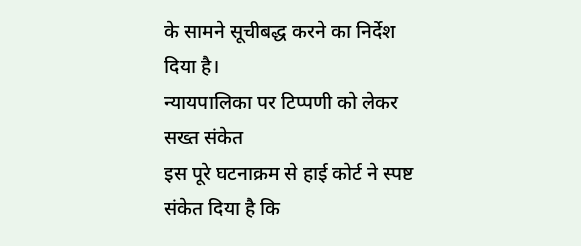के सामने सूचीबद्ध करने का निर्देश दिया है।
न्यायपालिका पर टिप्पणी को लेकर सख्त संकेत
इस पूरे घटनाक्रम से हाई कोर्ट ने स्पष्ट संकेत दिया है कि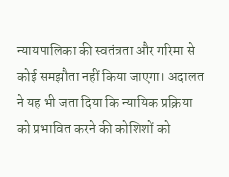न्यायपालिका की स्वतंत्रता और गरिमा से कोई समझौता नहीं किया जाएगा। अदालत ने यह भी जता दिया कि न्यायिक प्रक्रिया को प्रभावित करने की कोशिशों को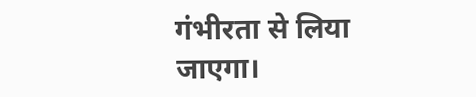गंभीरता से लिया जाएगा।